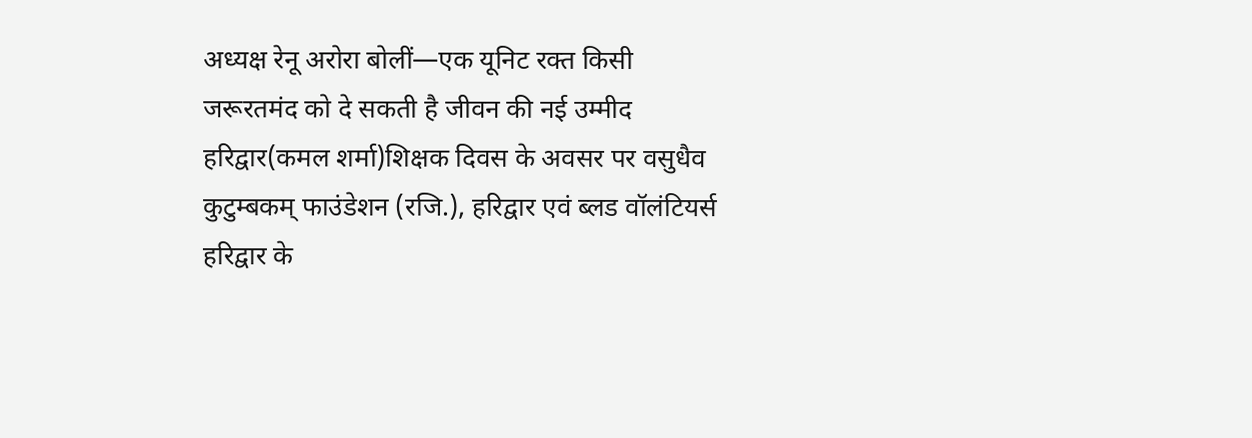अध्यक्ष रेनू अरोरा बोलीं—एक यूनिट रक्त किसी जरूरतमंद को दे सकती है जीवन की नई उम्मीद
हरिद्वार(कमल शर्मा)शिक्षक दिवस के अवसर पर वसुधैव कुटुम्बकम् फाउंडेशन (रजि.), हरिद्वार एवं ब्लड वॉलंटियर्स हरिद्वार के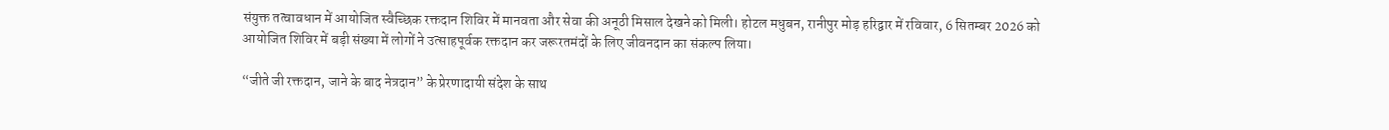संयुक्त तत्वावधान में आयोजित स्वैच्छिक रक्तदान शिविर में मानवता और सेवा की अनूठी मिसाल देखने को मिली। होटल मधुबन, रानीपुर मोड़ हरिद्वार में रविवार, 6 सितम्बर 2026 को आयोजित शिविर में बड़ी संख्या में लोगों ने उत्साहपूर्वक रक्तदान कर जरूरतमंदों के लिए जीवनदान का संकल्प लिया।

“जीते जी रक्तदान, जाने के बाद नेत्रदान” के प्रेरणादायी संदेश के साथ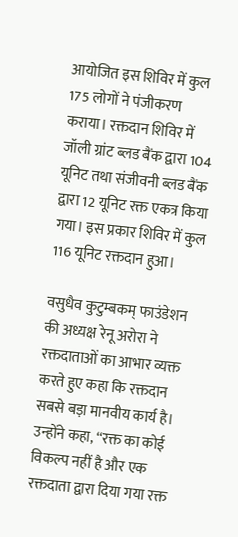आयोजित इस शिविर में कुल 175 लोगों ने पंजीकरण कराया। रक्तदान शिविर में जॉली ग्रांट ब्लड बैंक द्वारा 104 यूनिट तथा संजीवनी ब्लड बैंक द्वारा 12 यूनिट रक्त एकत्र किया गया। इस प्रकार शिविर में कुल 116 यूनिट रक्तदान हुआ।

वसुधैव कुटुम्बकम् फाउंडेशन की अध्यक्ष रेनू अरोरा ने रक्तदाताओं का आभार व्यक्त करते हुए कहा कि रक्तदान सबसे बड़ा मानवीय कार्य है। उन्होंने कहा, “रक्त का कोई विकल्प नहीं है और एक रक्तदाता द्वारा दिया गया रक्त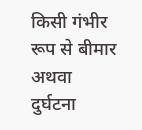किसी गंभीर रूप से बीमार अथवा दुर्घटना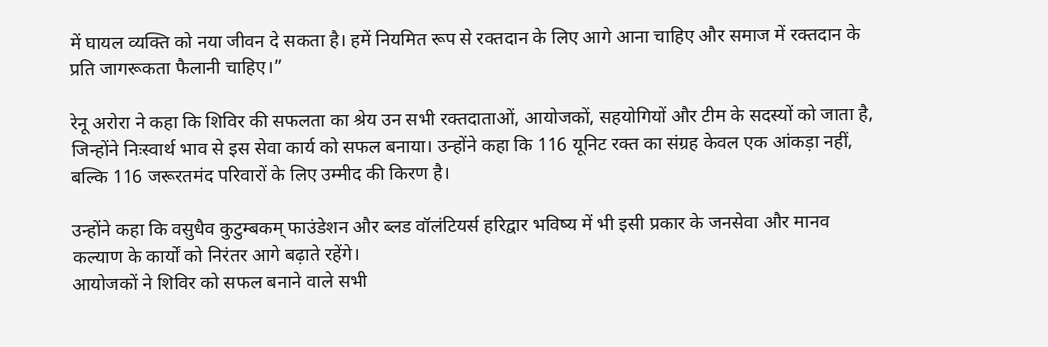में घायल व्यक्ति को नया जीवन दे सकता है। हमें नियमित रूप से रक्तदान के लिए आगे आना चाहिए और समाज में रक्तदान के प्रति जागरूकता फैलानी चाहिए।”

रेनू अरोरा ने कहा कि शिविर की सफलता का श्रेय उन सभी रक्तदाताओं, आयोजकों, सहयोगियों और टीम के सदस्यों को जाता है, जिन्होंने निःस्वार्थ भाव से इस सेवा कार्य को सफल बनाया। उन्होंने कहा कि 116 यूनिट रक्त का संग्रह केवल एक आंकड़ा नहीं, बल्कि 116 जरूरतमंद परिवारों के लिए उम्मीद की किरण है।

उन्होंने कहा कि वसुधैव कुटुम्बकम् फाउंडेशन और ब्लड वॉलंटियर्स हरिद्वार भविष्य में भी इसी प्रकार के जनसेवा और मानव कल्याण के कार्यों को निरंतर आगे बढ़ाते रहेंगे।
आयोजकों ने शिविर को सफल बनाने वाले सभी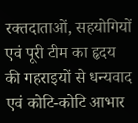रक्तदाताओं, सहयोगियों एवं पूरी टीम का हृदय की गहराइयों से धन्यवाद एवं कोटि-कोटि आभार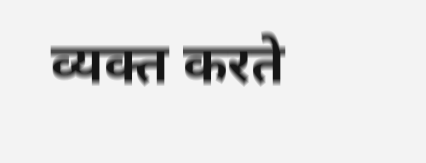व्यक्त करते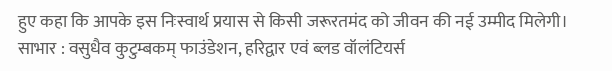हुए कहा कि आपके इस निःस्वार्थ प्रयास से किसी जरूरतमंद को जीवन की नई उम्मीद मिलेगी।
साभार : वसुधैव कुटुम्बकम् फाउंडेशन, हरिद्वार एवं ब्लड वॉलंटियर्स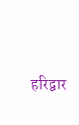हरिद्वार